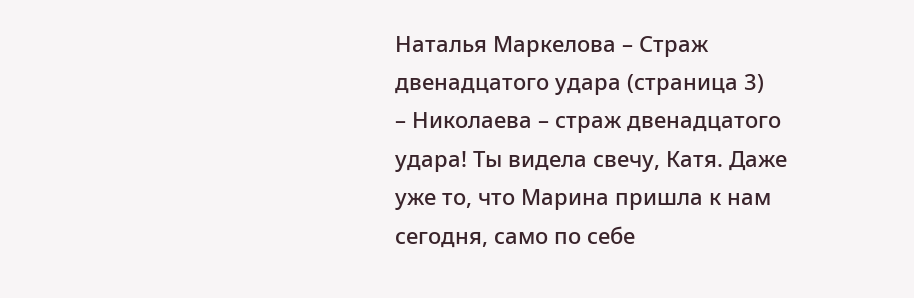Наталья Маркелова – Страж двенадцатого удара (страница 3)
– Николаева – страж двенадцатого удара! Ты видела свечу, Катя. Даже уже то, что Марина пришла к нам сегодня, само по себе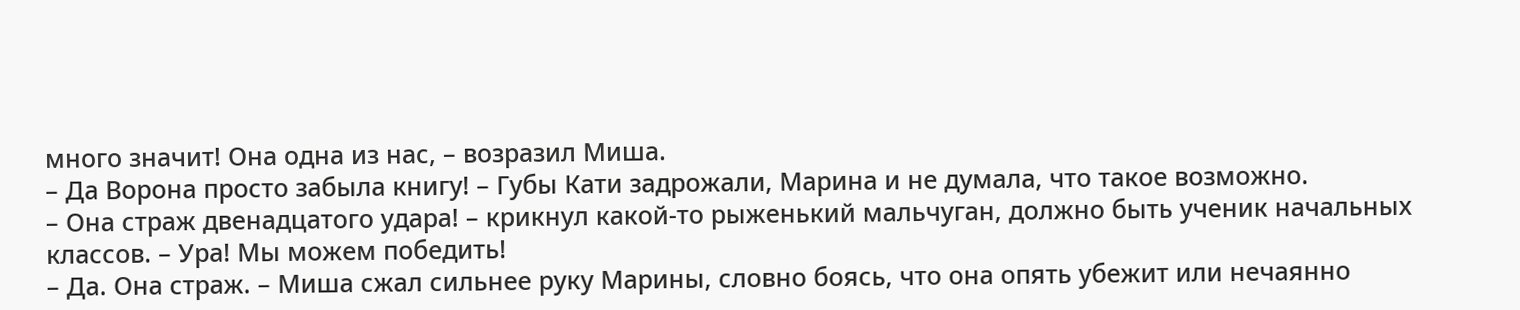много значит! Она одна из нас, – возразил Миша.
– Да Ворона просто забыла книгу! – Губы Кати задрожали, Марина и не думала, что такое возможно.
– Она страж двенадцатого удара! – крикнул какой-то рыженький мальчуган, должно быть ученик начальных классов. – Ура! Мы можем победить!
– Да. Она страж. – Миша сжал сильнее руку Марины, словно боясь, что она опять убежит или нечаянно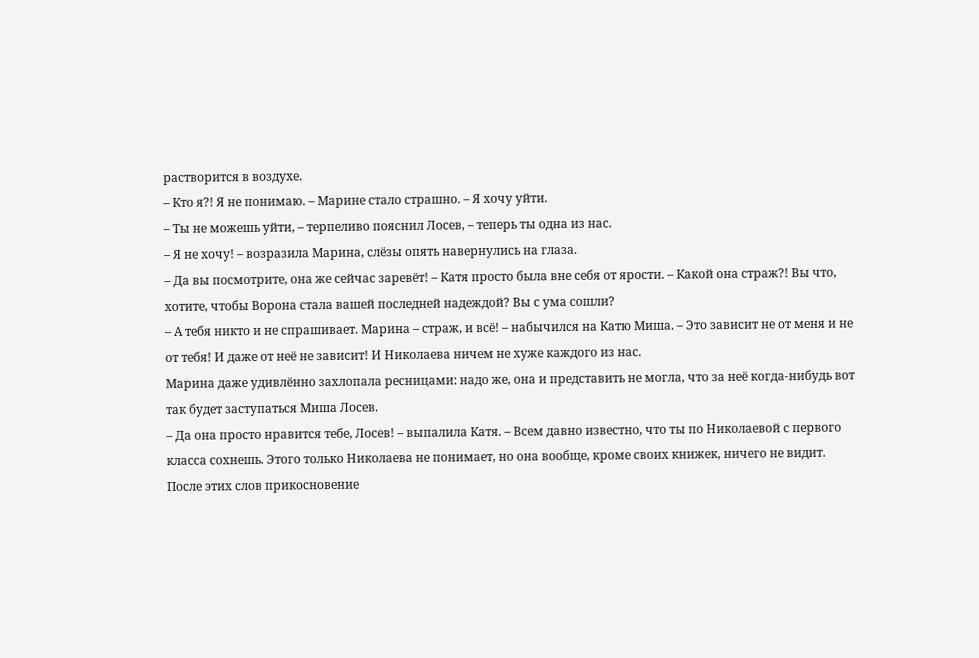растворится в воздухе.
– Кто я?! Я не понимаю. – Марине стало страшно. – Я хочу уйти.
– Ты не можешь уйти, – терпеливо пояснил Лосев, – теперь ты одна из нас.
– Я не хочу! – возразила Марина, слёзы опять навернулись на глаза.
– Да вы посмотрите, она же сейчас заревёт! – Катя просто была вне себя от ярости. – Какой она страж?! Вы что, хотите, чтобы Ворона стала вашей последней надеждой? Вы с ума сошли?
– А тебя никто и не спрашивает. Марина – страж, и всё! – набычился на Катю Миша. – Это зависит не от меня и не от тебя! И даже от неё не зависит! И Николаева ничем не хуже каждого из нас.
Марина даже удивлённо захлопала ресницами: надо же, она и представить не могла, что за неё когда-нибудь вот так будет заступаться Миша Лосев.
– Да она просто нравится тебе, Лосев! – выпалила Катя. – Всем давно известно, что ты по Николаевой с первого класса сохнешь. Этого только Николаева не понимает, но она вообще, кроме своих книжек, ничего не видит.
После этих слов прикосновение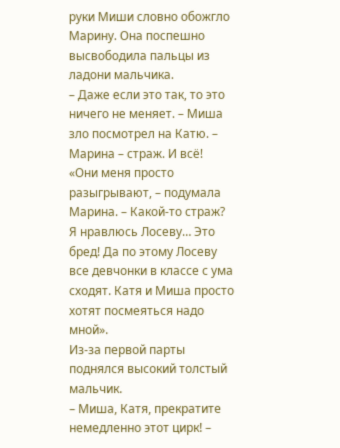руки Миши словно обожгло Марину. Она поспешно высвободила пальцы из ладони мальчика.
– Даже если это так, то это ничего не меняет. – Миша зло посмотрел на Катю. – Марина – страж. И всё!
«Они меня просто разыгрывают, – подумала Марина. – Какой-то страж? Я нравлюсь Лосеву… Это бред! Да по этому Лосеву все девчонки в классе с ума сходят. Катя и Миша просто хотят посмеяться надо мной».
Из-за первой парты поднялся высокий толстый мальчик.
– Миша, Катя, прекратите немедленно этот цирк! –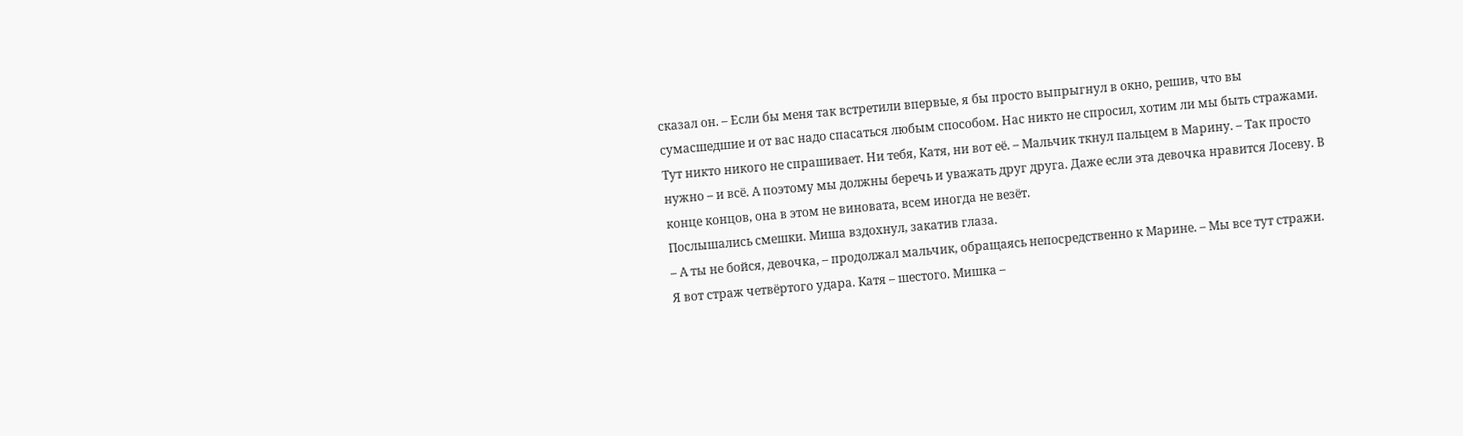сказал он. – Если бы меня так встретили впервые, я бы просто выпрыгнул в окно, решив, что вы сумасшедшие и от вас надо спасаться любым способом. Нас никто не спросил, хотим ли мы быть стражами. Тут никто никого не спрашивает. Ни тебя, Катя, ни вот её. – Мальчик ткнул пальцем в Марину. – Так просто нужно – и всё. А поэтому мы должны беречь и уважать друг друга. Даже если эта девочка нравится Лосеву. В конце концов, она в этом не виновата, всем иногда не везёт.
Послышались смешки. Миша вздохнул, закатив глаза.
– А ты не бойся, девочка, – продолжал мальчик, обращаясь непосредственно к Марине. – Мы все тут стражи. Я вот страж четвёртого удара. Катя – шестого. Мишка –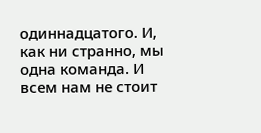одиннадцатого. И, как ни странно, мы одна команда. И всем нам не стоит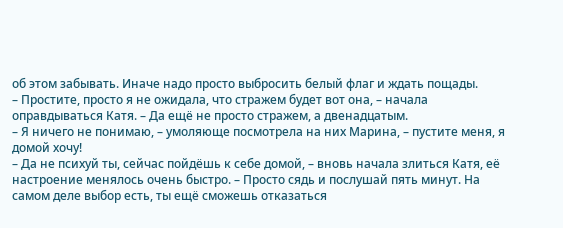об этом забывать. Иначе надо просто выбросить белый флаг и ждать пощады.
– Простите, просто я не ожидала, что стражем будет вот она, – начала оправдываться Катя. – Да ещё не просто стражем, а двенадцатым.
– Я ничего не понимаю, – умоляюще посмотрела на них Марина, – пустите меня, я домой хочу!
– Да не психуй ты, сейчас пойдёшь к себе домой, – вновь начала злиться Катя, её настроение менялось очень быстро. – Просто сядь и послушай пять минут. На самом деле выбор есть, ты ещё сможешь отказаться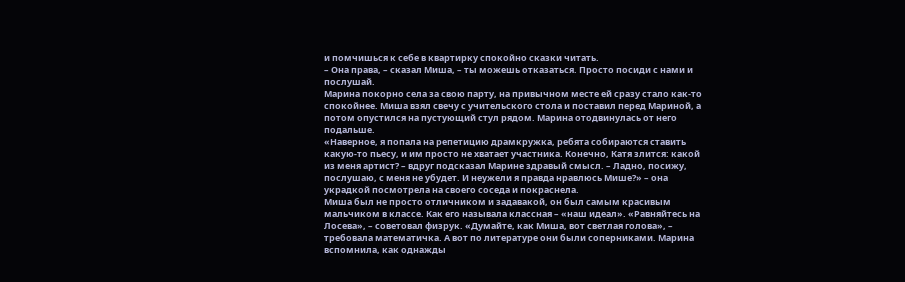и помчишься к себе в квартирку спокойно сказки читать.
– Она права, – сказал Миша, – ты можешь отказаться. Просто посиди с нами и послушай.
Марина покорно села за свою парту, на привычном месте ей сразу стало как-то спокойнее. Миша взял свечу с учительского стола и поставил перед Мариной, а потом опустился на пустующий стул рядом. Марина отодвинулась от него подальше.
«Наверное, я попала на репетицию драмкружка, ребята собираются ставить какую-то пьесу, и им просто не хватает участника. Конечно, Катя злится: какой из меня артист? – вдруг подсказал Марине здравый смысл. – Ладно, посижу, послушаю, с меня не убудет. И неужели я правда нравлюсь Мише?» – она украдкой посмотрела на своего соседа и покраснела.
Миша был не просто отличником и задавакой, он был самым красивым мальчиком в классе. Как его называла классная – «наш идеал». «Равняйтесь на Лосева», – советовал физрук. «Думайте, как Миша, вот светлая голова», – требовала математичка. А вот по литературе они были соперниками. Марина вспомнила, как однажды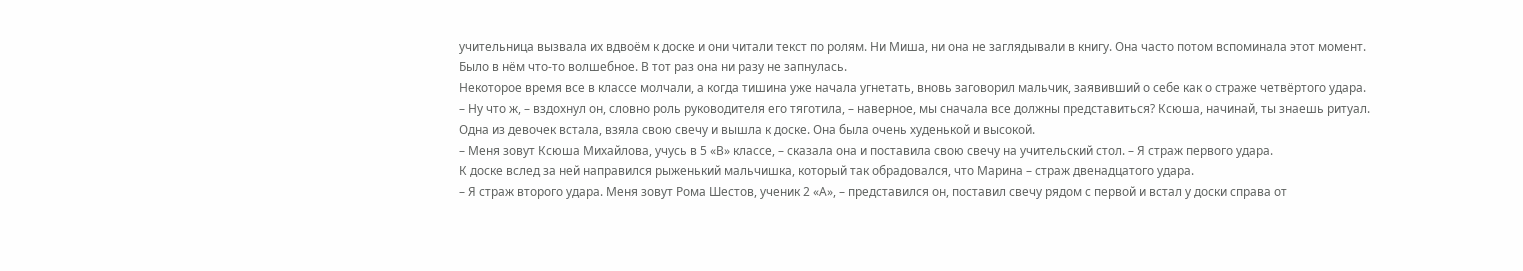учительница вызвала их вдвоём к доске и они читали текст по ролям. Ни Миша, ни она не заглядывали в книгу. Она часто потом вспоминала этот момент. Было в нём что-то волшебное. В тот раз она ни разу не запнулась.
Некоторое время все в классе молчали, а когда тишина уже начала угнетать, вновь заговорил мальчик, заявивший о себе как о страже четвёртого удара.
– Ну что ж, – вздохнул он, словно роль руководителя его тяготила, – наверное, мы сначала все должны представиться? Ксюша, начинай, ты знаешь ритуал.
Одна из девочек встала, взяла свою свечу и вышла к доске. Она была очень худенькой и высокой.
– Меня зовут Ксюша Михайлова, учусь в 5 «В» классе, – сказала она и поставила свою свечу на учительский стол. – Я страж первого удара.
К доске вслед за ней направился рыженький мальчишка, который так обрадовался, что Марина – страж двенадцатого удара.
– Я страж второго удара. Меня зовут Рома Шестов, ученик 2 «А», – представился он, поставил свечу рядом с первой и встал у доски справа от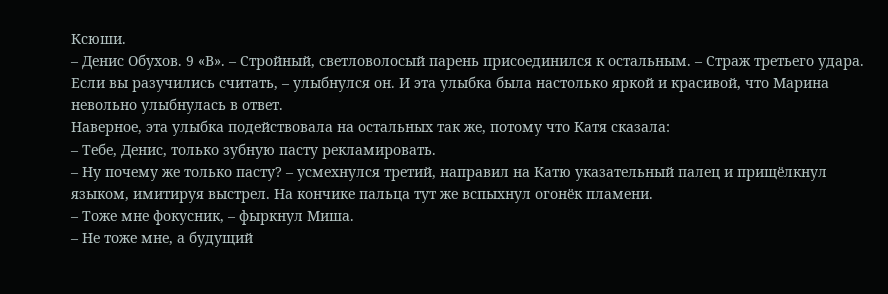Ксюши.
– Денис Обухов. 9 «В». – Стройный, светловолосый парень присоединился к остальным. – Страж третьего удара. Если вы разучились считать, – улыбнулся он. И эта улыбка была настолько яркой и красивой, что Марина невольно улыбнулась в ответ.
Наверное, эта улыбка подействовала на остальных так же, потому что Катя сказала:
– Тебе, Денис, только зубную пасту рекламировать.
– Ну почему же только пасту? – усмехнулся третий, направил на Катю указательный палец и прищёлкнул языком, имитируя выстрел. На кончике пальца тут же вспыхнул огонёк пламени.
– Тоже мне фокусник, – фыркнул Миша.
– Не тоже мне, а будущий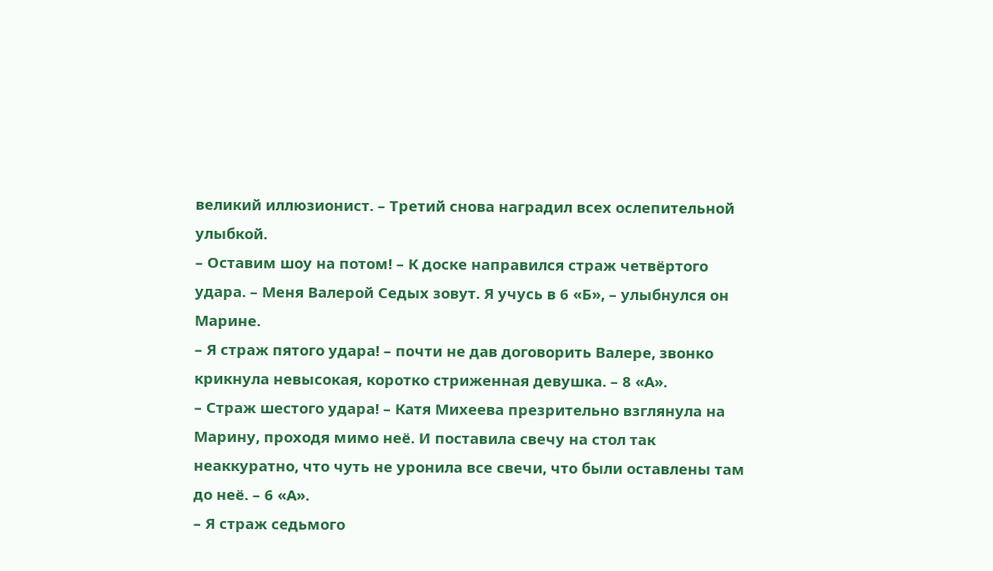великий иллюзионист. – Третий снова наградил всех ослепительной улыбкой.
– Оставим шоу на потом! – К доске направился страж четвёртого удара. – Меня Валерой Седых зовут. Я учусь в 6 «Б», – улыбнулся он Марине.
– Я страж пятого удара! – почти не дав договорить Валере, звонко крикнула невысокая, коротко стриженная девушка. – 8 «А».
– Страж шестого удара! – Катя Михеева презрительно взглянула на Марину, проходя мимо неё. И поставила свечу на стол так неаккуратно, что чуть не уронила все свечи, что были оставлены там до неё. – 6 «А».
– Я страж седьмого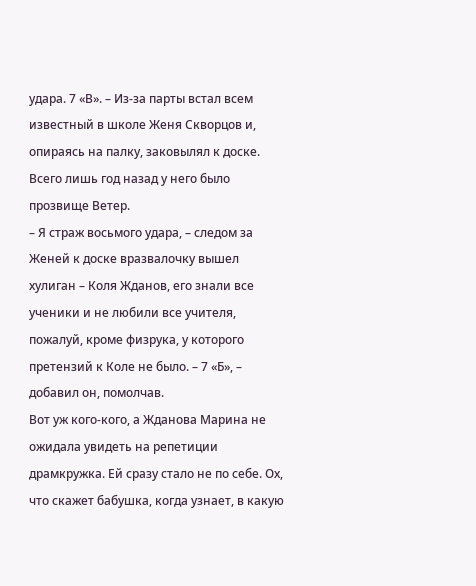удара. 7 «В». – Из-за парты встал всем известный в школе Женя Скворцов и, опираясь на палку, заковылял к доске. Всего лишь год назад у него было прозвище Ветер.
– Я страж восьмого удара, – следом за Женей к доске вразвалочку вышел хулиган – Коля Жданов, его знали все ученики и не любили все учителя, пожалуй, кроме физрука, у которого претензий к Коле не было. – 7 «Б», – добавил он, помолчав.
Вот уж кого-кого, а Жданова Марина не ожидала увидеть на репетиции драмкружка. Ей сразу стало не по себе. Ох, что скажет бабушка, когда узнает, в какую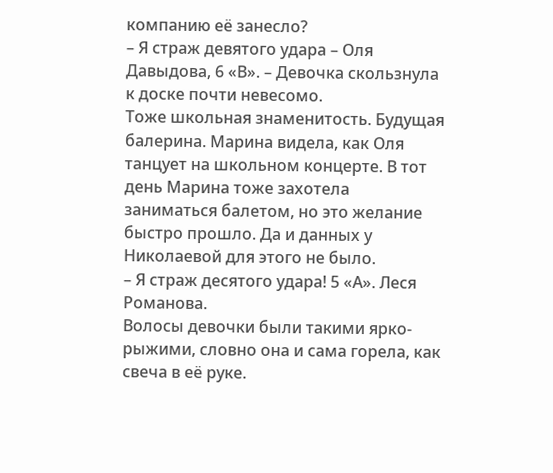компанию её занесло?
– Я страж девятого удара – Оля Давыдова, 6 «В». – Девочка скользнула к доске почти невесомо.
Тоже школьная знаменитость. Будущая балерина. Марина видела, как Оля танцует на школьном концерте. В тот день Марина тоже захотела заниматься балетом, но это желание быстро прошло. Да и данных у Николаевой для этого не было.
– Я страж десятого удара! 5 «А». Леся Романова.
Волосы девочки были такими ярко-рыжими, словно она и сама горела, как свеча в её руке.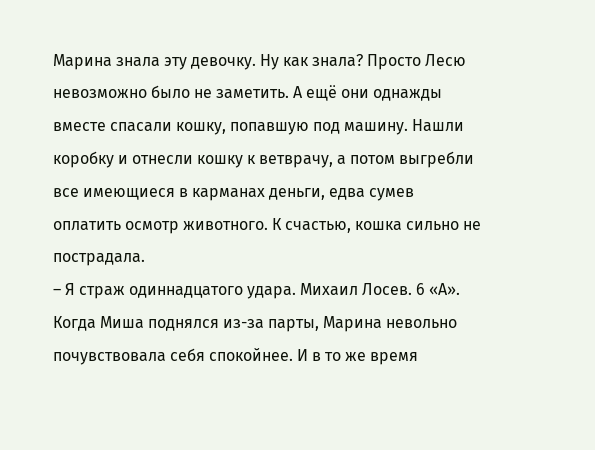Марина знала эту девочку. Ну как знала? Просто Лесю невозможно было не заметить. А ещё они однажды вместе спасали кошку, попавшую под машину. Нашли коробку и отнесли кошку к ветврачу, а потом выгребли все имеющиеся в карманах деньги, едва сумев оплатить осмотр животного. К счастью, кошка сильно не пострадала.
– Я страж одиннадцатого удара. Михаил Лосев. 6 «А».
Когда Миша поднялся из-за парты, Марина невольно почувствовала себя спокойнее. И в то же время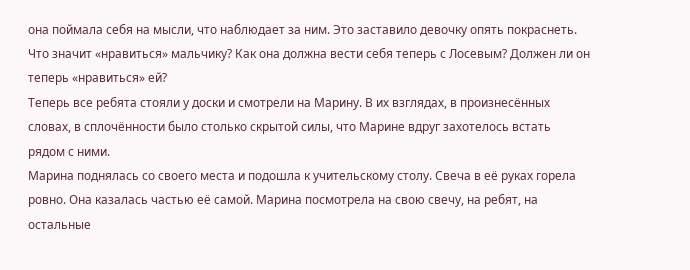она поймала себя на мысли, что наблюдает за ним. Это заставило девочку опять покраснеть. Что значит «нравиться» мальчику? Как она должна вести себя теперь с Лосевым? Должен ли он теперь «нравиться» ей?
Теперь все ребята стояли у доски и смотрели на Марину. В их взглядах, в произнесённых словах, в сплочённости было столько скрытой силы, что Марине вдруг захотелось встать рядом с ними.
Марина поднялась со своего места и подошла к учительскому столу. Свеча в её руках горела ровно. Она казалась частью её самой. Марина посмотрела на свою свечу, на ребят, на остальные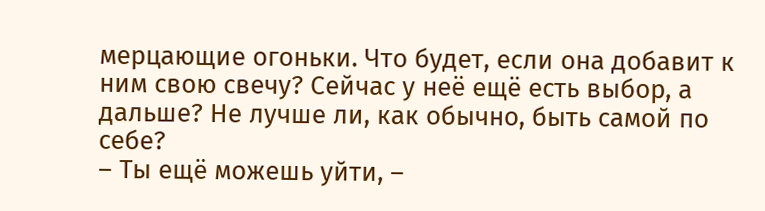мерцающие огоньки. Что будет, если она добавит к ним свою свечу? Сейчас у неё ещё есть выбор, а дальше? Не лучше ли, как обычно, быть самой по себе?
– Ты ещё можешь уйти, –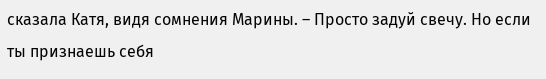сказала Катя, видя сомнения Марины. – Просто задуй свечу. Но если ты признаешь себя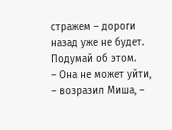стражем – дороги назад уже не будет. Подумай об этом.
– Она не может уйти, – возразил Миша, –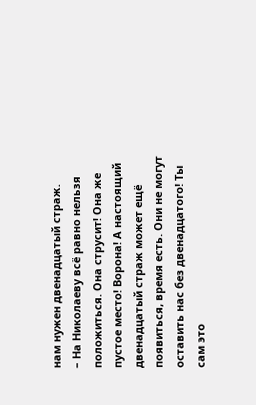нам нужен двенадцатый страж.
– На Николаеву всё равно нельзя положиться. Она струсит! Она же пустое место! Ворона! А настоящий двенадцатый страж может ещё появиться, время есть. Они не могут оставить нас без двенадцатого! Ты сам это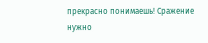прекрасно понимаешь! Сражение нужно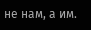не нам, а им.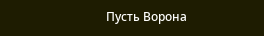Пусть Ворона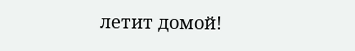летит домой!